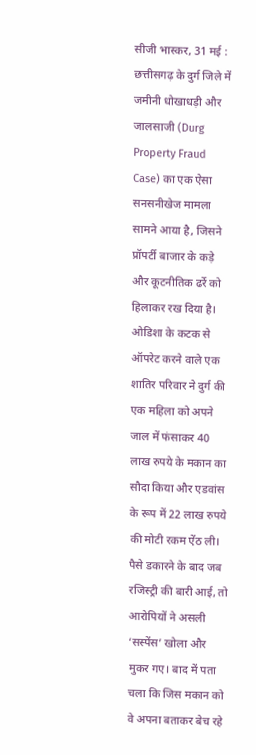सीजी भास्कर, 31 मई : छत्तीसगढ़ के दुर्ग जिले में जमीनी धोखाधड़ी और जालसाजी (Durg Property Fraud Case) का एक ऐसा सनसनीखेज मामला सामने आया है, जिसने प्रॉपर्टी बाजार के कड़े और कूटनीतिक ढर्रे को हिलाकर रख दिया है। ओडिशा के कटक से ऑपरेट करने वाले एक शातिर परिवार ने दुर्ग की एक महिला को अपने जाल में फंसाकर 40 लाख रुपये के मकान का सौदा किया और एडवांस के रूप में 22 लाख रुपये की मोटी रकम ऐंठ ली। पैसे डकारने के बाद जब रजिस्ट्री की बारी आई, तो आरोपियों ने असली ‘सस्पेंस’ खोला और मुकर गए। बाद में पता चला कि जिस मकान को वे अपना बताकर बेच रहे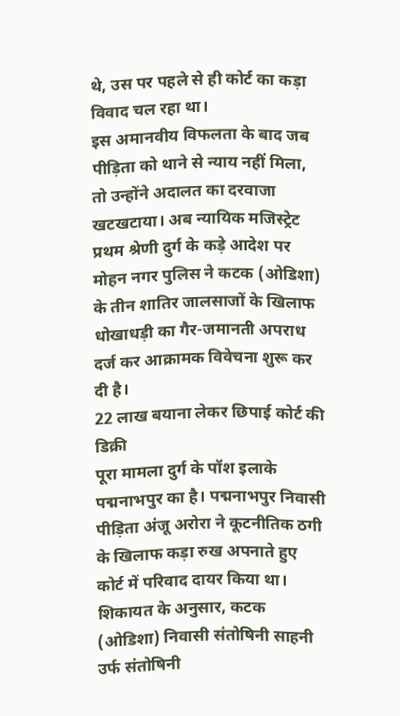थे, उस पर पहले से ही कोर्ट का कड़ा विवाद चल रहा था।
इस अमानवीय विफलता के बाद जब पीड़िता को थाने से न्याय नहीं मिला, तो उन्होंने अदालत का दरवाजा खटखटाया। अब न्यायिक मजिस्ट्रेट प्रथम श्रेणी दुर्ग के कड़े आदेश पर मोहन नगर पुलिस ने कटक (ओडिशा) के तीन शातिर जालसाजों के खिलाफ धोखाधड़ी का गैर-जमानती अपराध दर्ज कर आक्रामक विवेचना शुरू कर दी है।
22 लाख बयाना लेकर छिपाई कोर्ट की डिक्री
पूरा मामला दुर्ग के पॉश इलाके पद्मनाभपुर का है। पद्मनाभपुर निवासी पीड़िता अंजू अरोरा ने कूटनीतिक ठगी के खिलाफ कड़ा रुख अपनाते हुए कोर्ट में परिवाद दायर किया था। शिकायत के अनुसार, कटक (ओडिशा) निवासी संतोषिनी साहनी उर्फ संतोषिनी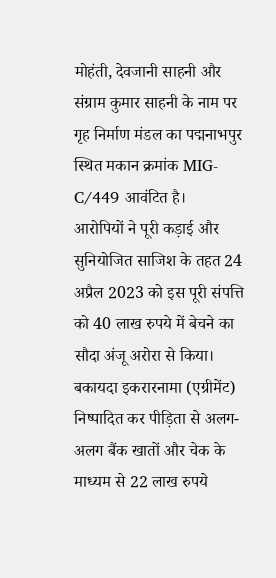मोहंती, देवजानी साहनी और संग्राम कुमार साहनी के नाम पर गृह निर्माण मंडल का पद्मनाभपुर स्थित मकान क्रमांक MIG-C/449 आवंटित है।
आरोपियों ने पूरी कड़ाई और सुनियोजित साजिश के तहत 24 अप्रैल 2023 को इस पूरी संपत्ति को 40 लाख रुपये में बेचने का सौदा अंजू अरोरा से किया। बकायदा इकरारनामा (एग्रीमेंट) निष्पादित कर पीड़िता से अलग-अलग बैंक खातों और चेक के माध्यम से 22 लाख रुपये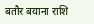बतौर बयाना राशि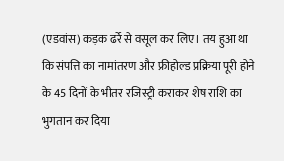(एडवांस) कड़क ढर्रे से वसूल कर लिए। तय हुआ था कि संपत्ति का नामांतरण और फ्रीहोल्ड प्रक्रिया पूरी होने के 45 दिनों के भीतर रजिस्ट्री कराकर शेष राशि का भुगतान कर दिया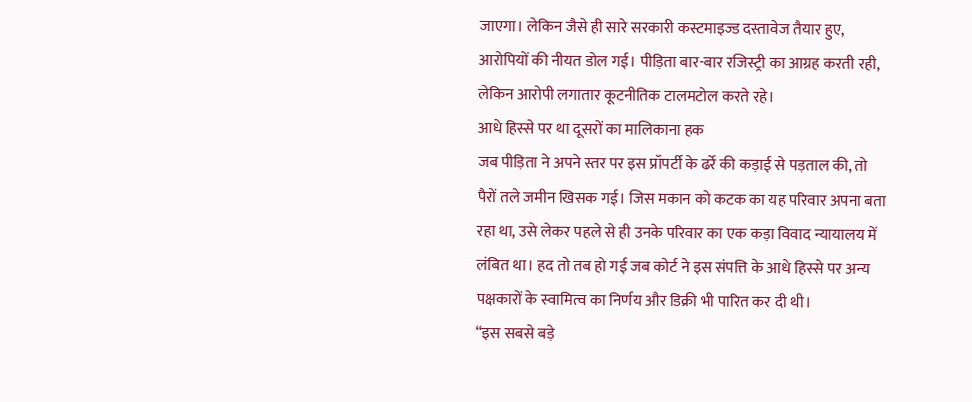जाएगा। लेकिन जैसे ही सारे सरकारी कस्टमाइज्ड दस्तावेज तैयार हुए, आरोपियों की नीयत डोल गई। पीड़िता बार-बार रजिस्ट्री का आग्रह करती रही, लेकिन आरोपी लगातार कूटनीतिक टालमटोल करते रहे।
आधे हिस्से पर था दूसरों का मालिकाना हक
जब पीड़िता ने अपने स्तर पर इस प्रॉपर्टी के ढर्रे की कड़ाई से पड़ताल की, तो पैरों तले जमीन खिसक गई। जिस मकान को कटक का यह परिवार अपना बता रहा था, उसे लेकर पहले से ही उनके परिवार का एक कड़ा विवाद न्यायालय में लंबित था। हद तो तब हो गई जब कोर्ट ने इस संपत्ति के आधे हिस्से पर अन्य पक्षकारों के स्वामित्व का निर्णय और डिक्री भी पारित कर दी थी।
“इस सबसे बड़े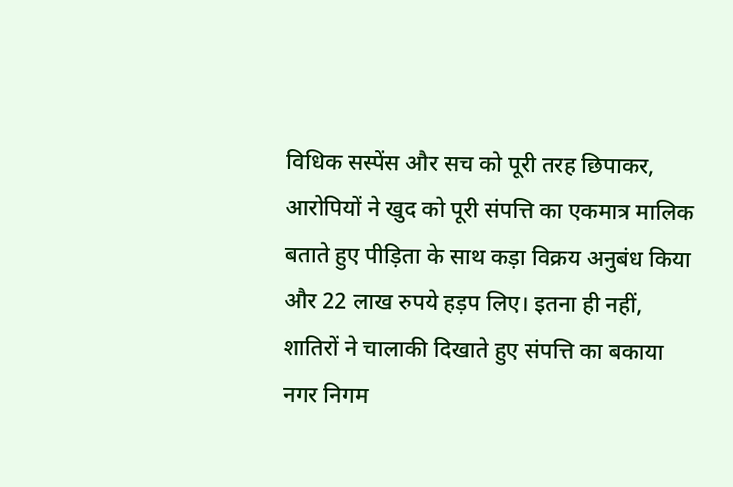विधिक सस्पेंस और सच को पूरी तरह छिपाकर, आरोपियों ने खुद को पूरी संपत्ति का एकमात्र मालिक बताते हुए पीड़िता के साथ कड़ा विक्रय अनुबंध किया और 22 लाख रुपये हड़प लिए। इतना ही नहीं, शातिरों ने चालाकी दिखाते हुए संपत्ति का बकाया नगर निगम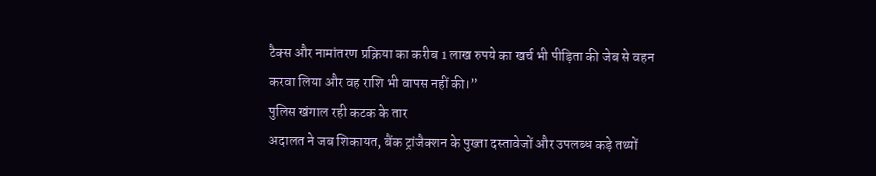टैक्स और नामांतरण प्रक्रिया का करीब 1 लाख रुपये का खर्च भी पीड़िता की जेब से वहन करवा लिया और वह राशि भी वापस नहीं की।”
पुलिस खंगाल रही कटक के तार
अदालत ने जब शिकायत, बैंक ट्रांजैक्शन के पुख्ता दस्तावेजों और उपलब्ध कड़े तथ्यों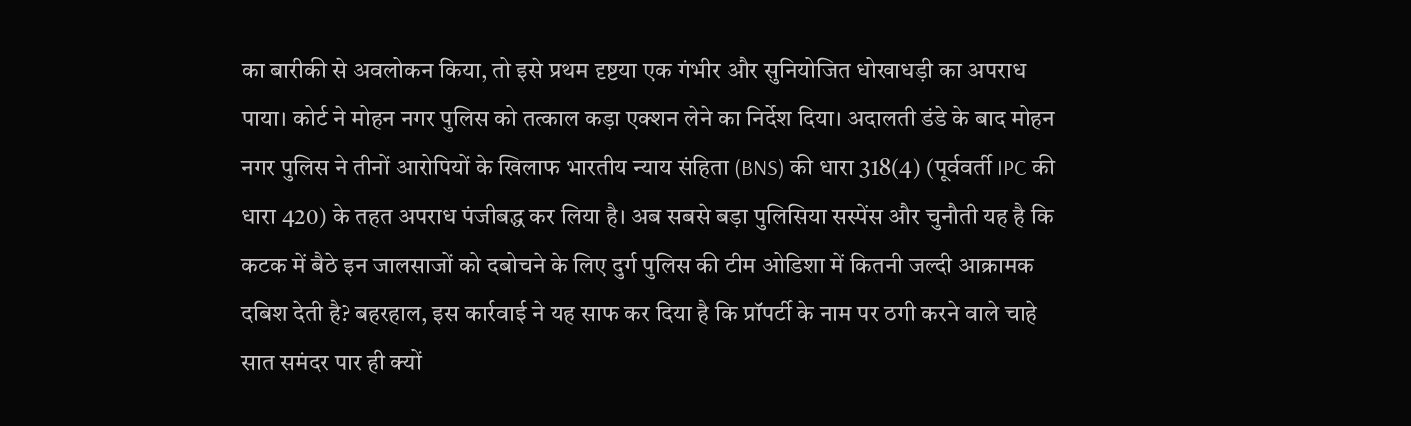का बारीकी से अवलोकन किया, तो इसे प्रथम दृष्टया एक गंभीर और सुनियोजित धोखाधड़ी का अपराध पाया। कोर्ट ने मोहन नगर पुलिस को तत्काल कड़ा एक्शन लेने का निर्देश दिया। अदालती डंडे के बाद मोहन नगर पुलिस ने तीनों आरोपियों के खिलाफ भारतीय न्याय संहिता (BNS) की धारा 318(4) (पूर्ववर्ती IPC की धारा 420) के तहत अपराध पंजीबद्ध कर लिया है। अब सबसे बड़ा पुलिसिया सस्पेंस और चुनौती यह है कि कटक में बैठे इन जालसाजों को दबोचने के लिए दुर्ग पुलिस की टीम ओडिशा में कितनी जल्दी आक्रामक दबिश देती है? बहरहाल, इस कार्रवाई ने यह साफ कर दिया है कि प्रॉपर्टी के नाम पर ठगी करने वाले चाहे सात समंदर पार ही क्यों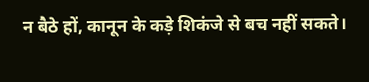न बैठे हों, कानून के कड़े शिकंजे से बच नहीं सकते।